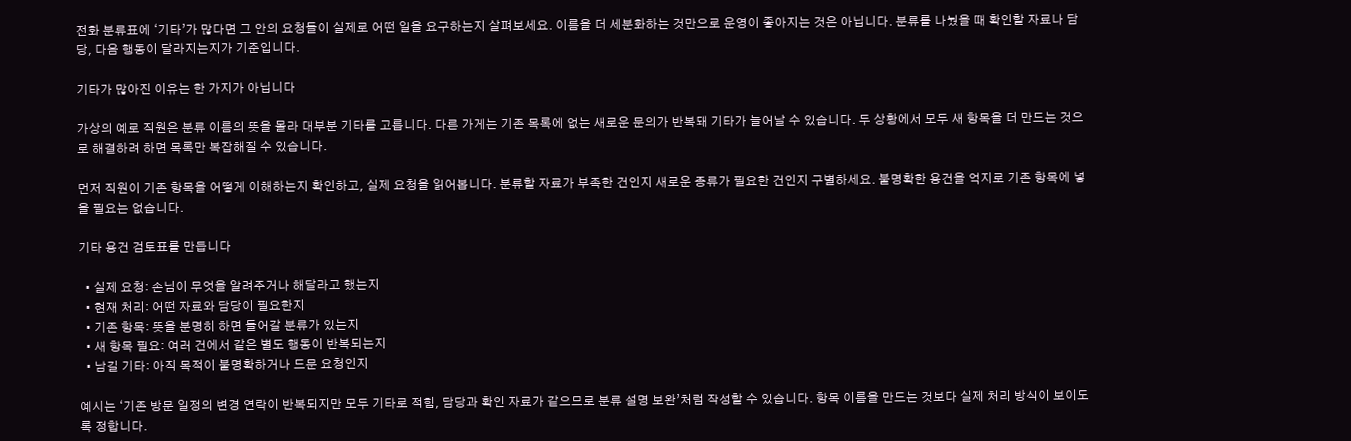전화 분류표에 ‘기타’가 많다면 그 안의 요청들이 실제로 어떤 일을 요구하는지 살펴보세요. 이름을 더 세분화하는 것만으로 운영이 좋아지는 것은 아닙니다. 분류를 나눴을 때 확인할 자료나 담당, 다음 행동이 달라지는지가 기준입니다.

기타가 많아진 이유는 한 가지가 아닙니다

가상의 예로 직원은 분류 이름의 뜻을 몰라 대부분 기타를 고릅니다. 다른 가게는 기존 목록에 없는 새로운 문의가 반복돼 기타가 늘어날 수 있습니다. 두 상황에서 모두 새 항목을 더 만드는 것으로 해결하려 하면 목록만 복잡해질 수 있습니다.

먼저 직원이 기존 항목을 어떻게 이해하는지 확인하고, 실제 요청을 읽어봅니다. 분류할 자료가 부족한 건인지 새로운 종류가 필요한 건인지 구별하세요. 불명확한 용건을 억지로 기존 항목에 넣을 필요는 없습니다.

기타 용건 검토표를 만듭니다

  • 실제 요청: 손님이 무엇을 알려주거나 해달라고 했는지
  • 현재 처리: 어떤 자료와 담당이 필요한지
  • 기존 항목: 뜻을 분명히 하면 들어갈 분류가 있는지
  • 새 항목 필요: 여러 건에서 같은 별도 행동이 반복되는지
  • 남길 기타: 아직 목적이 불명확하거나 드문 요청인지

예시는 ‘기존 방문 일정의 변경 연락이 반복되지만 모두 기타로 적힘, 담당과 확인 자료가 같으므로 분류 설명 보완’처럼 작성할 수 있습니다. 항목 이름을 만드는 것보다 실제 처리 방식이 보이도록 정합니다.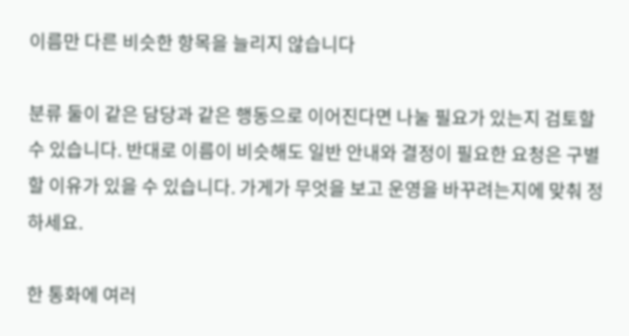이름만 다른 비슷한 항목을 늘리지 않습니다

분류 둘이 같은 담당과 같은 행동으로 이어진다면 나눌 필요가 있는지 검토할 수 있습니다. 반대로 이름이 비슷해도 일반 안내와 결정이 필요한 요청은 구별할 이유가 있을 수 있습니다. 가게가 무엇을 보고 운영을 바꾸려는지에 맞춰 정하세요.

한 통화에 여러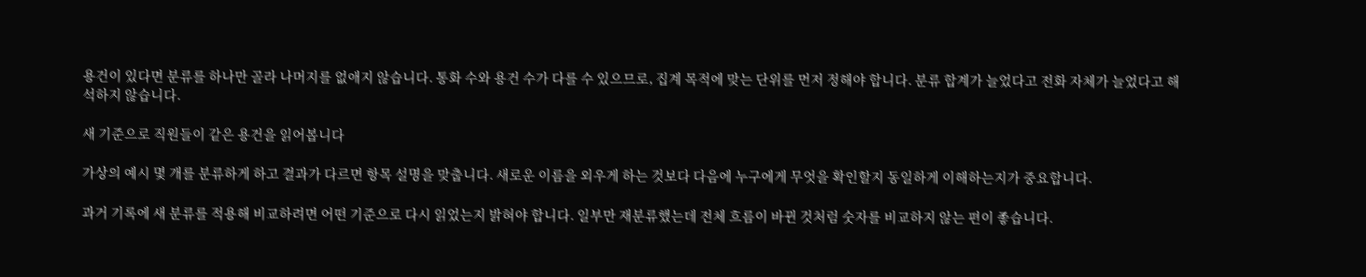용건이 있다면 분류를 하나만 골라 나머지를 없애지 않습니다. 통화 수와 용건 수가 다를 수 있으므로, 집계 목적에 맞는 단위를 먼저 정해야 합니다. 분류 합계가 늘었다고 전화 자체가 늘었다고 해석하지 않습니다.

새 기준으로 직원들이 같은 용건을 읽어봅니다

가상의 예시 몇 개를 분류하게 하고 결과가 다르면 항목 설명을 맞춥니다. 새로운 이름을 외우게 하는 것보다 다음에 누구에게 무엇을 확인할지 동일하게 이해하는지가 중요합니다.

과거 기록에 새 분류를 적용해 비교하려면 어떤 기준으로 다시 읽었는지 밝혀야 합니다. 일부만 재분류했는데 전체 흐름이 바뀐 것처럼 숫자를 비교하지 않는 편이 좋습니다.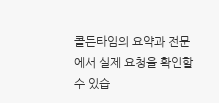콜든타임의 요약과 전문에서 실제 요청을 확인할 수 있습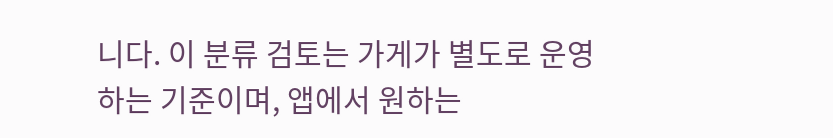니다. 이 분류 검토는 가게가 별도로 운영하는 기준이며, 앱에서 원하는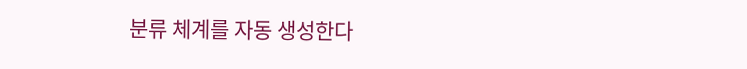분류 체계를 자동 생성한다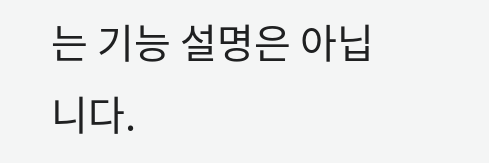는 기능 설명은 아닙니다.